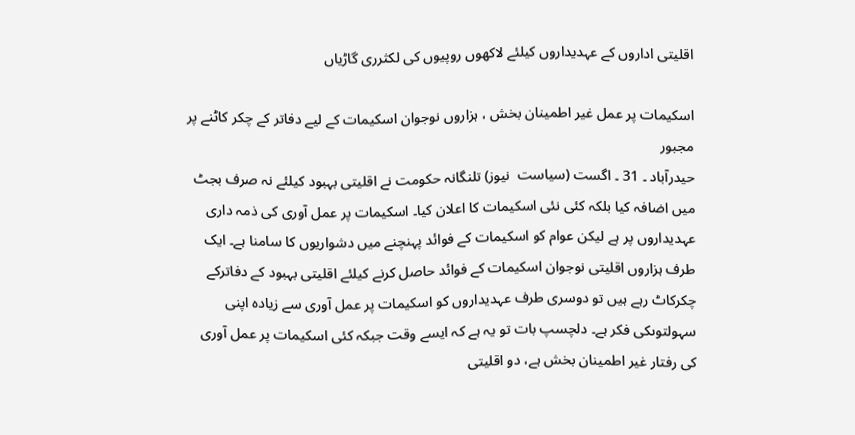اقلیتی اداروں کے عہدیداروں کیلئے لاکھوں روپیوں کی لکثرری گاڑیاں

اسکیمات پر عمل غیر اطمینان بخش ، ہزاروں نوجوان اسکیمات کے لیے دفاتر کے چکر کاٹنے پر مجبور
حیدرآباد ۔ 31 ۔ اگست (سیاست  نیوز) تلنگانہ حکومت نے اقلیتی بہبود کیلئے نہ صرف بجٹ میں اضافہ کیا بلکہ کئی نئی اسکیمات کا اعلان کیا۔ اسکیمات پر عمل آوری کی ذمہ داری عہدیداروں پر ہے لیکن عوام کو اسکیمات کے فوائد پہنچنے میں دشواریوں کا سامنا ہے۔ ایک طرف ہزاروں اقلیتی نوجوان اسکیمات کے فوائد حاصل کرنے کیلئے اقلیتی بہبود کے دفاترکے چکرکاٹ رہے ہیں تو دوسری طرف عہدیداروں کو اسکیمات پر عمل آوری سے زیادہ اپنی سہولتوںکی فکر ہے۔ دلچسپ بات تو یہ ہے کہ ایسے وقت جبکہ کئی اسکیمات پر عمل آوری کی رفتار غیر اطمینان بخش ہے، دو اقلیتی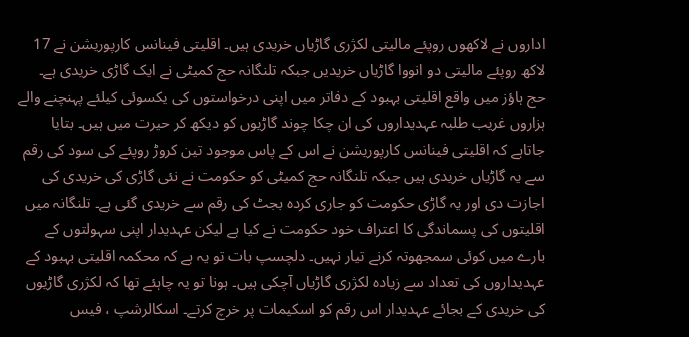اداروں نے لاکھوں روپئے مالیتی لکژری گاڑیاں خریدی ہیں۔ اقلیتی فینانس کارپوریشن نے 17 لاکھ روپئے مالیتی دو انووا گاڑیاں خریدیں جبکہ تلنگانہ حج کمیٹی نے ایک گاڑی خریدی ہے۔ حج ہاؤز میں واقع اقلیتی بہبود کے دفاتر میں اپنی درخواستوں کی یکسوئی کیلئے پہنچنے والے ہزاروں غریب طلبہ عہدیداروں کی ان چکا چوند گاڑیوں کو دیکھ کر حیرت میں ہیں۔ بتایا جاتاہے کہ اقلیتی فینانس کارپوریشن نے اس کے پاس موجود تین کروڑ روپئے کی سود کی رقم سے یہ گاڑیاں خریدی ہیں جبکہ تلنگانہ حج کمیٹی کو حکومت نے نئی گاڑی کی خریدی کی اجازت دی اور یہ گاڑی حکومت کو جاری کردہ بجٹ کی رقم سے خریدی گئی ہے۔ تلنگانہ میں اقلیتوں کی پسماندگی کا اعتراف خود حکومت نے کیا ہے لیکن عہدیدار اپنی سہولتوں کے بارے میں کوئی سمجھوتہ کرنے تیار نہیں۔ دلچسپ بات تو یہ ہے کہ محکمہ اقلیتی بہبود کے عہدیداروں کی تعداد سے زیادہ لکژری گاڑیاں آچکی ہیں۔ ہونا تو یہ چاہئے تھا کہ لکژری گاڑیوں کی خریدی کے بجائے عہدیدار اس رقم کو اسکیمات پر خرچ کرتے۔ اسکالرشپ ، فیس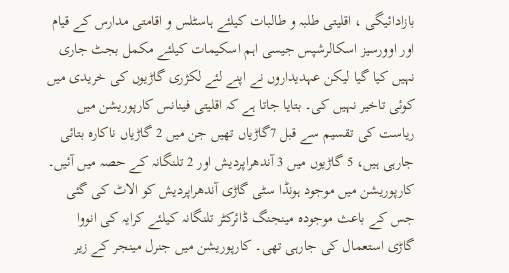بازادائیگی ، اقلیتی طلبہ و طالبات کیلئے ہاسٹلس و اقامتی مدارس کے قیام اور اوورسیز اسکالرشپس جیسی اہم اسکیمات کیلئے مکمل بجٹ جاری نہیں کیا گیا لیکن عہدیداروں نے اپنے لئے لکژری گاڑیوں کی خریدی میں کوئی تاخیر نہیں کی۔ بتایا جاتا ہے کہ اقلیتی فینانس کارپوریشن میں ریاست کی تقسیم سے قبل 7گاڑیاں تھیں جن میں 2 گاڑیاں ناکارہ بتائی جارہی ہیں، 5 گاڑیوں میں 3 آندھراپردیش اور 2 تلنگانہ کے حصہ میں آئیں۔ کارپوریشن میں موجود ہونڈا سٹی گاڑی آندھراپردیش کو الاٹ کی گئی جس کے باعث موجودہ مینجنگ ڈائرکٹر تلنگانہ کیلئے کرایہ کی انووا گاڑی استعمال کی جارہی تھی۔ کارپوریشن میں جنرل مینجر کے زیر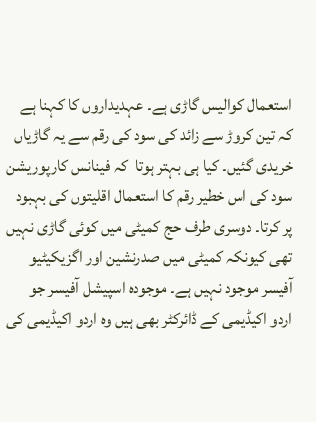استعمال کوالیس گاڑی ہے۔ عہدیداروں کا کہنا ہے کہ تین کروڑ سے زائد کی سود کی رقم سے یہ گاڑیاں خریدی گئیں۔ کیا ہی بہتر ہوتا  کہ فینانس کارپوریشن سود کی اس خطیر رقم کا استعمال اقلیتوں کی بہبود پر کرتا۔ دوسری طرف حج کمیٹی میں کوئی گاڑی نہیں تھی کیونکہ کمیٹی میں صدرنشین اور اگزیکیٹیو آفیسر موجود نہیں ہے۔ موجودہ اسپیشل آفیسر جو اردو اکیڈیمی کے ڈائرکٹر بھی ہیں وہ اردو اکیڈیمی کی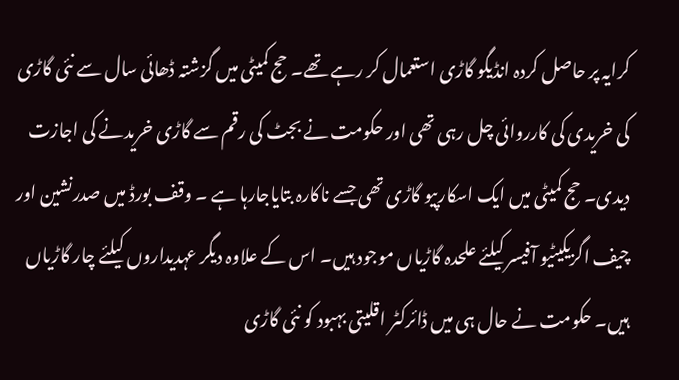کرایہ پر حاصل کردہ انڈیگو گاڑی استعمال کر رہے تھے۔ حج کمیٹی میں گزشتہ ڈھائی سال سے نئی گاڑی کی خریدی کی کارروائی چل رہی تھی اور حکومت نے بجٹ کی رقم سے گاڑی خریدنے کی اجازت دیدی۔ حج کمیٹی میں ایک اسکارپیو گاڑی تھی جسے ناکارہ بتایاجارہا ہے ۔ وقف بورڈ میں صدرنشین اور چیف اگزیکیٹیو آفیسر کیلئے علحدہ گاڑیاں موجود ہیں۔ اس کے علاوہ دیگر عہدیداروں کیلئے چار گاڑیاں ہیں۔ حکومت نے حال ہی میں ڈائرکٹر اقلیتی بہبود کو نئی گاڑی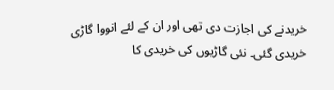خریدنے کی اجازت دی تھی اور ان کے لئے انووا گاڑی خریدی گئی۔ نئی گاڑیوں کی خریدی کا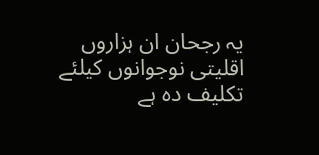یہ رجحان ان ہزاروں اقلیتی نوجوانوں کیلئے تکلیف دہ ہے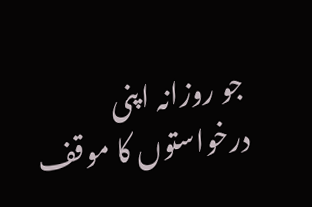جو روزانہ اپنی درخواستوں کا موقف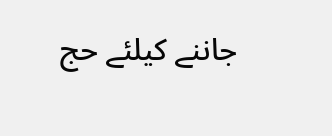جاننے کیلئے حج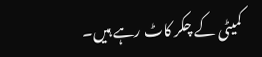کمیٹی کے چکر کاٹ رہے ہیں۔